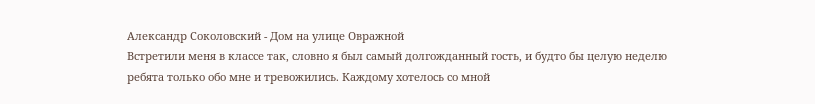Александр Соколовский - Дом на улице Овражной
Встретили меня в классе так, словно я был самый долгожданный гость, и будто бы целую неделю ребята только обо мне и тревожились. Каждому хотелось со мной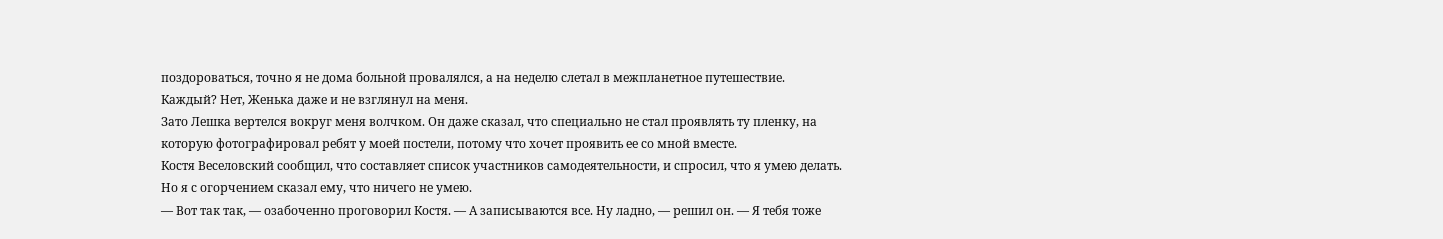поздороваться, точно я не дома больной провалялся, а на неделю слетал в межпланетное путешествие. Каждый? Нет, Женька даже и не взглянул на меня.
Зато Лешка вертелся вокруг меня волчком. Он даже сказал, что специально не стал проявлять ту пленку, на которую фотографировал ребят у моей постели, потому что хочет проявить ее со мной вместе.
Костя Веселовский сообщил, что составляет список участников самодеятельности, и спросил, что я умею делать. Но я с огорчением сказал ему, что ничего не умею.
— Вот так так, — озабоченно проговорил Костя. — А записываются все. Ну ладно, — решил он. — Я тебя тоже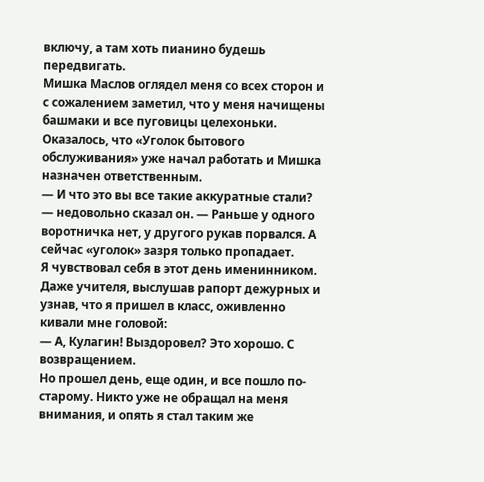включу, а там хоть пианино будешь передвигать.
Мишка Маслов оглядел меня со всех сторон и с сожалением заметил, что у меня начищены башмаки и все пуговицы целехоньки. Оказалось, что «Уголок бытового обслуживания» уже начал работать и Мишка назначен ответственным.
— И что это вы все такие аккуратные стали? — недовольно сказал он. — Раньше у одного воротничка нет, у другого рукав порвался. А сейчас «уголок» зазря только пропадает.
Я чувствовал себя в этот день именинником. Даже учителя, выслушав рапорт дежурных и узнав, что я пришел в класс, оживленно кивали мне головой:
— А, Кулагин! Выздоровел? Это хорошо. С возвращением.
Но прошел день, еще один, и все пошло по-старому. Никто уже не обращал на меня внимания, и опять я стал таким же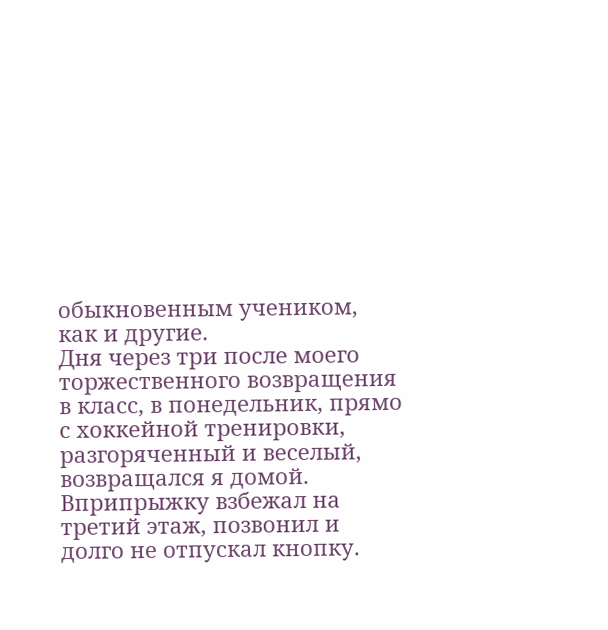обыкновенным учеником, как и другие.
Дня через три после моего торжественного возвращения в класс, в понедельник, прямо с хоккейной тренировки, разгоряченный и веселый, возвращался я домой. Вприпрыжку взбежал на третий этаж, позвонил и долго не отпускал кнопку.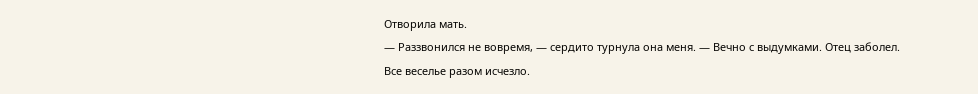Отворила мать.
— Раззвонился не вовремя, — сердито турнула она меня. — Вечно с выдумками. Отец заболел.
Все веселье разом исчезло.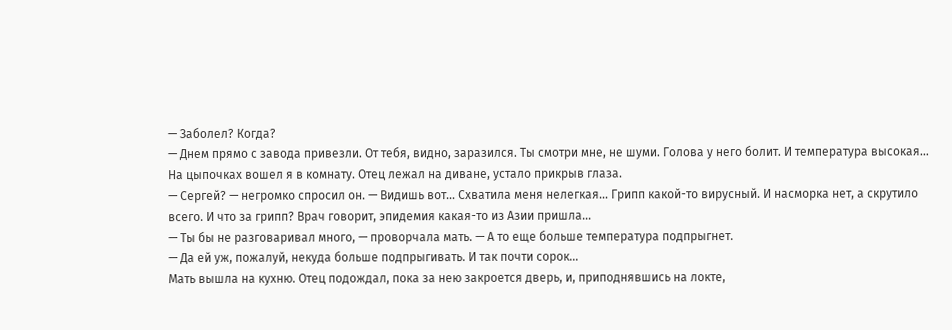— Заболел? Когда?
— Днем прямо с завода привезли. От тебя, видно, заразился. Ты смотри мне, не шуми. Голова у него болит. И температура высокая…
На цыпочках вошел я в комнату. Отец лежал на диване, устало прикрыв глаза.
— Сергей? — негромко спросил он. — Видишь вот… Схватила меня нелегкая… Грипп какой-то вирусный. И насморка нет, а скрутило всего. И что за грипп? Врач говорит, эпидемия какая-то из Азии пришла…
— Ты бы не разговаривал много, — проворчала мать. — А то еще больше температура подпрыгнет.
— Да ей уж, пожалуй, некуда больше подпрыгивать. И так почти сорок…
Мать вышла на кухню. Отец подождал, пока за нею закроется дверь, и, приподнявшись на локте,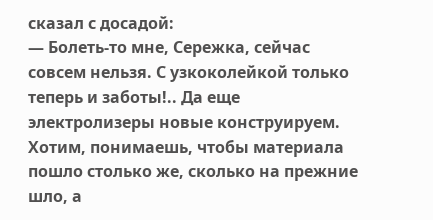сказал с досадой:
— Болеть-то мне, Сережка, сейчас совсем нельзя. С узкоколейкой только теперь и заботы!.. Да еще электролизеры новые конструируем. Хотим, понимаешь, чтобы материала пошло столько же, сколько на прежние шло, а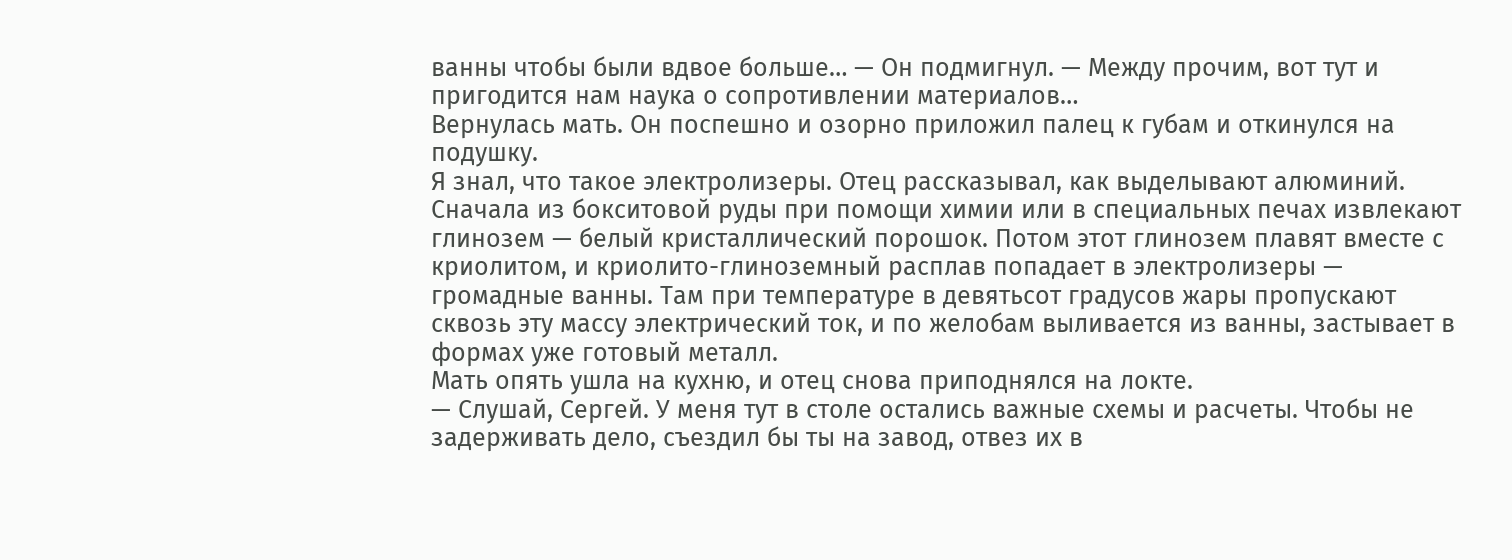ванны чтобы были вдвое больше… — Он подмигнул. — Между прочим, вот тут и пригодится нам наука о сопротивлении материалов…
Вернулась мать. Он поспешно и озорно приложил палец к губам и откинулся на подушку.
Я знал, что такое электролизеры. Отец рассказывал, как выделывают алюминий. Сначала из бокситовой руды при помощи химии или в специальных печах извлекают глинозем — белый кристаллический порошок. Потом этот глинозем плавят вместе с криолитом, и криолито-глиноземный расплав попадает в электролизеры — громадные ванны. Там при температуре в девятьсот градусов жары пропускают сквозь эту массу электрический ток, и по желобам выливается из ванны, застывает в формах уже готовый металл.
Мать опять ушла на кухню, и отец снова приподнялся на локте.
— Слушай, Сергей. У меня тут в столе остались важные схемы и расчеты. Чтобы не задерживать дело, съездил бы ты на завод, отвез их в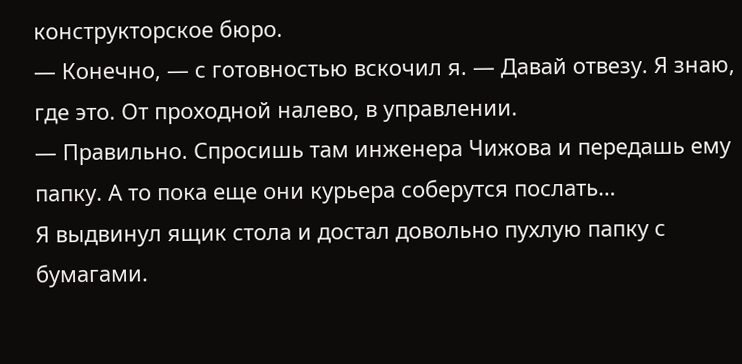конструкторское бюро.
— Конечно, — с готовностью вскочил я. — Давай отвезу. Я знаю, где это. От проходной налево, в управлении.
— Правильно. Спросишь там инженера Чижова и передашь ему папку. А то пока еще они курьера соберутся послать…
Я выдвинул ящик стола и достал довольно пухлую папку с бумагами.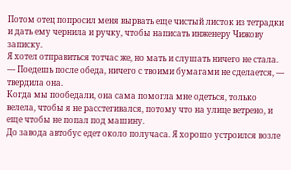Потом отец попросил меня вырвать еще чистый листок из тетрадки и дать ему чернила и ручку, чтобы написать инженеру Чижову записку.
Я хотел отправиться тотчас же, но мать и слушать ничего не стала.
— Поедешь после обеда, ничего с твоими бумагами не сделается, — твердила она.
Когда мы пообедали, она сама помогла мне одеться, только велела, чтобы я не расстегивался, потому что на улице ветрено, и еще чтобы не попал под машину.
До завода автобус едет около получаса. Я хорошо устроился возле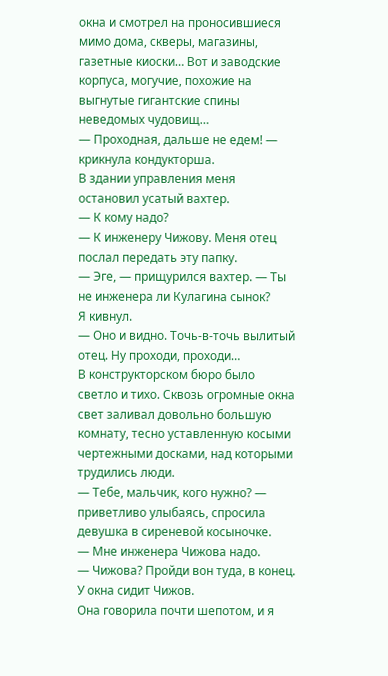окна и смотрел на проносившиеся мимо дома, скверы, магазины, газетные киоски… Вот и заводские корпуса, могучие, похожие на выгнутые гигантские спины неведомых чудовищ…
— Проходная, дальше не едем! — крикнула кондукторша.
В здании управления меня остановил усатый вахтер.
— К кому надо?
— К инженеру Чижову. Меня отец послал передать эту папку.
— Эге, — прищурился вахтер. — Ты не инженера ли Кулагина сынок?
Я кивнул.
— Оно и видно. Точь-в-точь вылитый отец. Ну проходи, проходи…
В конструкторском бюро было светло и тихо. Сквозь огромные окна свет заливал довольно большую комнату, тесно уставленную косыми чертежными досками, над которыми трудились люди.
— Тебе, мальчик, кого нужно? — приветливо улыбаясь, спросила девушка в сиреневой косыночке.
— Мне инженера Чижова надо.
— Чижова? Пройди вон туда, в конец. У окна сидит Чижов.
Она говорила почти шепотом, и я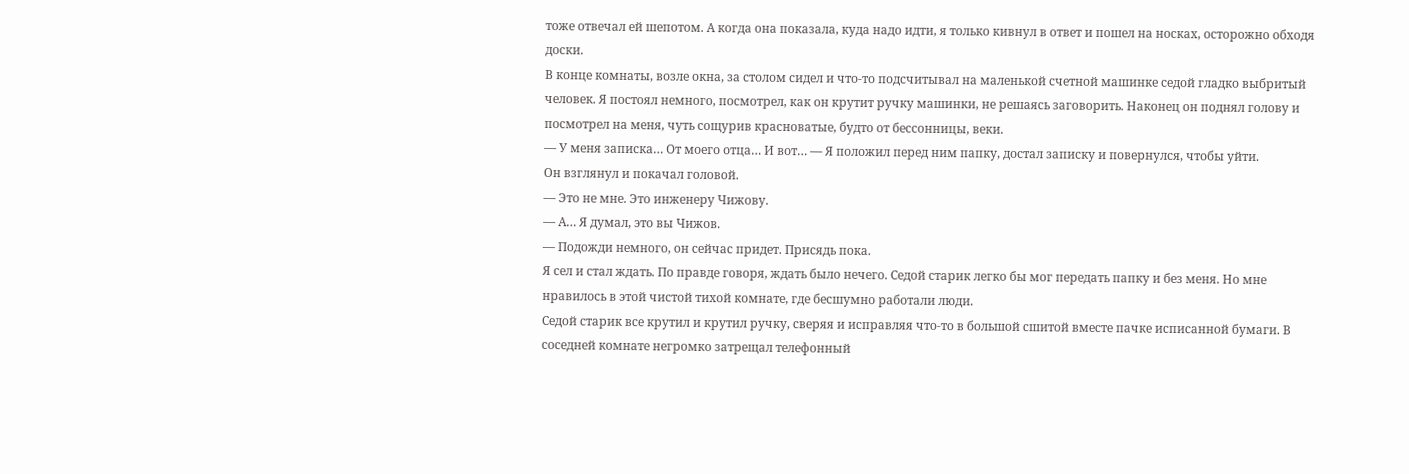тоже отвечал ей шепотом. А когда она показала, куда надо идти, я только кивнул в ответ и пошел на носках, осторожно обходя доски.
В конце комнаты, возле окна, за столом сидел и что-то подсчитывал на маленькой счетной машинке седой гладко выбритый человек. Я постоял немного, посмотрел, как он крутит ручку машинки, не решаясь заговорить. Наконец он поднял голову и посмотрел на меня, чуть сощурив красноватые, будто от бессонницы, веки.
— У меня записка… От моего отца… И вот… — Я положил перед ним папку, достал записку и повернулся, чтобы уйти.
Он взглянул и покачал головой.
— Это не мне. Это инженеру Чижову.
— А… Я думал, это вы Чижов.
— Подожди немного, он сейчас придет. Присядь пока.
Я сел и стал ждать. По правде говоря, ждать было нечего. Седой старик легко бы мог передать папку и без меня. Но мне нравилось в этой чистой тихой комнате, где бесшумно работали люди.
Седой старик все крутил и крутил ручку, сверяя и исправляя что-то в большой сшитой вместе пачке исписанной бумаги. В соседней комнате негромко затрещал телефонный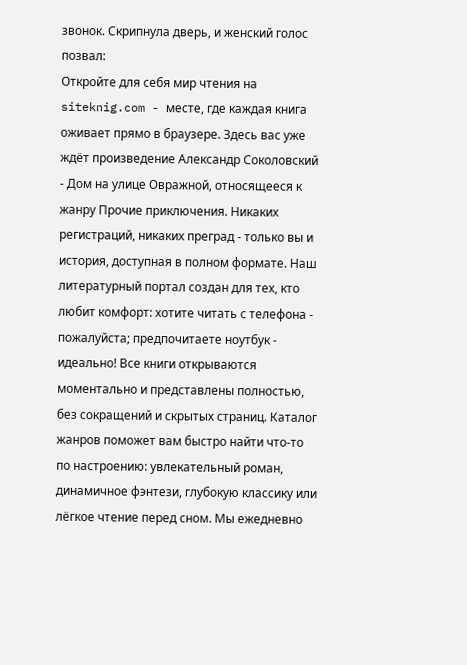звонок. Скрипнула дверь, и женский голос позвал:
Откройте для себя мир чтения на siteknig.com - месте, где каждая книга оживает прямо в браузере. Здесь вас уже ждёт произведение Александр Соколовский - Дом на улице Овражной, относящееся к жанру Прочие приключения. Никаких регистраций, никаких преград - только вы и история, доступная в полном формате. Наш литературный портал создан для тех, кто любит комфорт: хотите читать с телефона - пожалуйста; предпочитаете ноутбук - идеально! Все книги открываются моментально и представлены полностью, без сокращений и скрытых страниц. Каталог жанров поможет вам быстро найти что-то по настроению: увлекательный роман, динамичное фэнтези, глубокую классику или лёгкое чтение перед сном. Мы ежедневно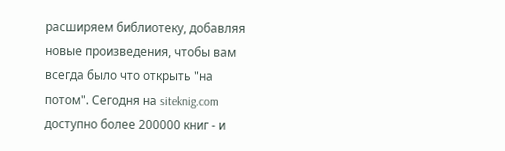расширяем библиотеку, добавляя новые произведения, чтобы вам всегда было что открыть "на потом". Сегодня на siteknig.com доступно более 200000 книг - и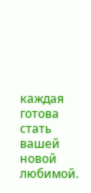каждая готова стать вашей новой любимой.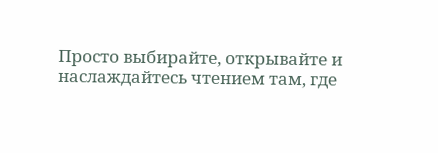Просто выбирайте, открывайте и наслаждайтесь чтением там, где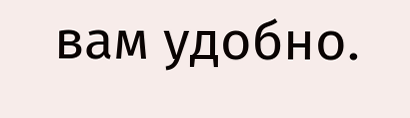вам удобно.